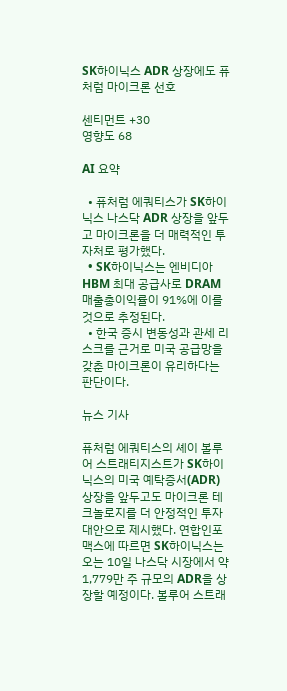SK하이닉스 ADR 상장에도 퓨처럼 마이크론 선호

센티먼트 +30
영향도 68

AI 요약

  • 퓨처럼 에쿼티스가 SK하이닉스 나스닥 ADR 상장을 앞두고 마이크론을 더 매력적인 투자처로 평가했다.
  • SK하이닉스는 엔비디아 HBM 최대 공급사로 DRAM 매출총이익률이 91%에 이를 것으로 추정된다.
  • 한국 증시 변동성과 관세 리스크를 근거로 미국 공급망을 갖춘 마이크론이 유리하다는 판단이다.

뉴스 기사

퓨처럼 에쿼티스의 셰이 볼루어 스트래티지스트가 SK하이닉스의 미국 예탁증서(ADR) 상장을 앞두고도 마이크론 테크놀로지를 더 안정적인 투자 대안으로 제시했다. 연합인포맥스에 따르면 SK하이닉스는 오는 10일 나스닥 시장에서 약 1,779만 주 규모의 ADR을 상장할 예정이다. 볼루어 스트래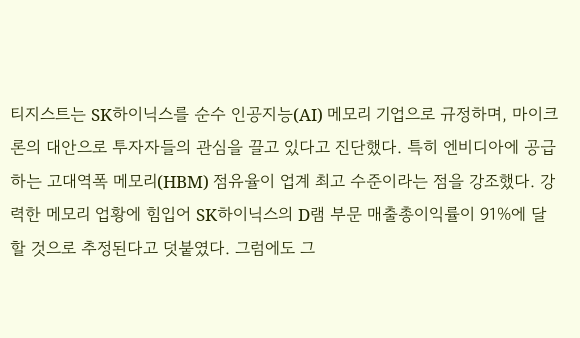티지스트는 SK하이닉스를 순수 인공지능(AI) 메모리 기업으로 규정하며, 마이크론의 대안으로 투자자들의 관심을 끌고 있다고 진단했다. 특히 엔비디아에 공급하는 고대역폭 메모리(HBM) 점유율이 업계 최고 수준이라는 점을 강조했다. 강력한 메모리 업황에 힘입어 SK하이닉스의 D램 부문 매출총이익률이 91%에 달할 것으로 추정된다고 덧붙였다. 그럼에도 그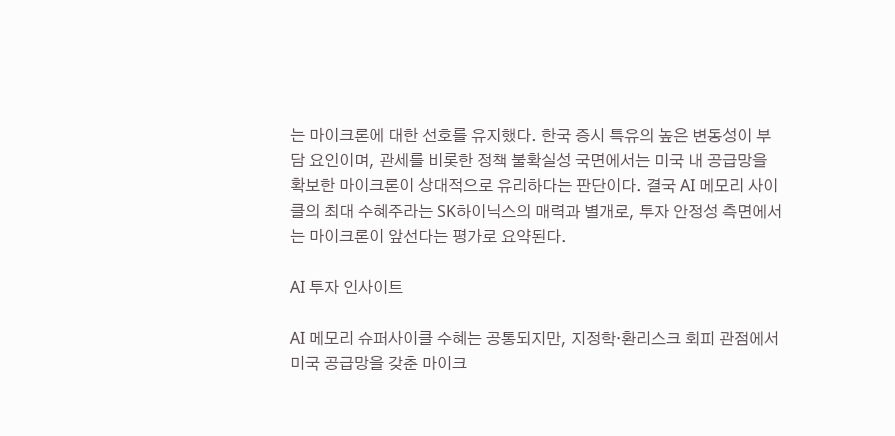는 마이크론에 대한 선호를 유지했다. 한국 증시 특유의 높은 변동성이 부담 요인이며, 관세를 비롯한 정책 불확실성 국면에서는 미국 내 공급망을 확보한 마이크론이 상대적으로 유리하다는 판단이다. 결국 AI 메모리 사이클의 최대 수혜주라는 SK하이닉스의 매력과 별개로, 투자 안정성 측면에서는 마이크론이 앞선다는 평가로 요약된다.

AI 투자 인사이트

AI 메모리 슈퍼사이클 수혜는 공통되지만, 지정학·환리스크 회피 관점에서 미국 공급망을 갖춘 마이크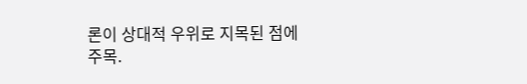론이 상대적 우위로 지목된 점에 주목.